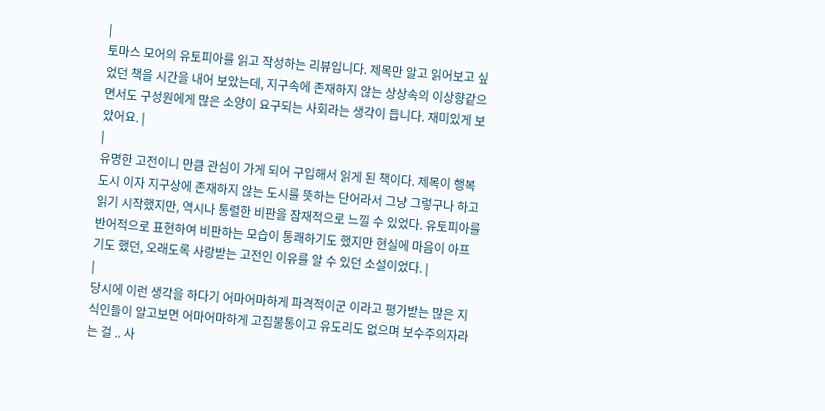|
토마스 모어의 유토피아를 읽고 작성하는 리뷰입니다. 제목만 알고 읽어보고 싶었던 책을 시간을 내어 보았는데, 지구속에 존재하지 않는 상상속의 이상향같으면서도 구성원에게 많은 소양이 요구되는 사회라는 생각이 듭니다. 재미있게 보았어요. |
|
유명한 고전이니 만큼 관심이 가게 되어 구입해서 읽게 된 책이다. 제목이 행복도시 이자 지구상에 존재하지 않는 도시를 뜻하는 단어라서 그냥 그렇구나 하고 읽기 시작했지만, 역시나 통렬한 비판을 잠재적으로 느낄 수 있었다. 유토피아를 반어적으로 표현하여 비판하는 모습이 통쾌하기도 했지만 현실에 마음이 아프기도 했던, 오래도록 사랑받는 고전인 이유를 알 수 있던 소설이었다. |
|
당시에 이런 생각을 하다기 어마어마하게 파격적이군 이라고 평가받는 많은 지식인들이 알고보면 어마어마하게 고집불통이고 유도리도 없으며 보수주의자라는 걸 .. 사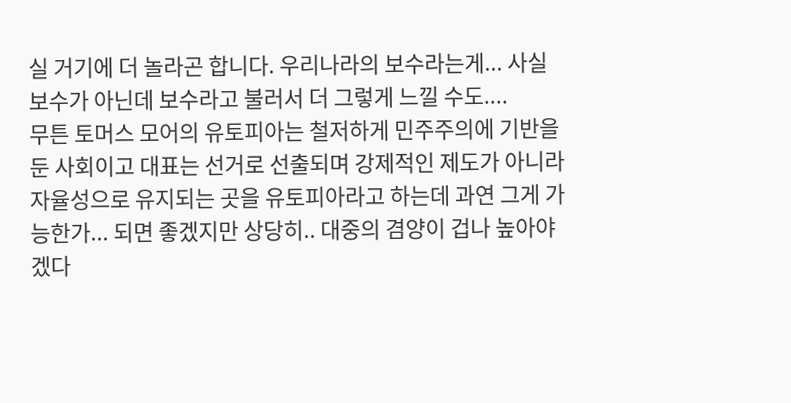실 거기에 더 놀라곤 합니다. 우리나라의 보수라는게... 사실 보수가 아닌데 보수라고 불러서 더 그렇게 느낄 수도....
무튼 토머스 모어의 유토피아는 철저하게 민주주의에 기반을 둔 사회이고 대표는 선거로 선출되며 강제적인 제도가 아니라 자율성으로 유지되는 곳을 유토피아라고 하는데 과연 그게 가능한가... 되면 좋겠지만 상당히.. 대중의 겸양이 겁나 높아야겠다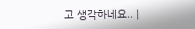고 생각하네요.. |